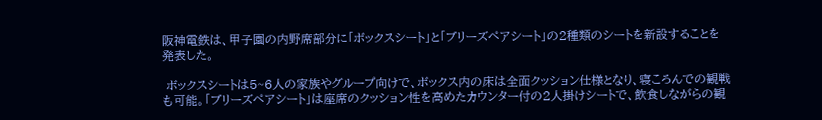阪神電鉄は、甲子園の内野席部分に「ボックスシート」と「ブリーズペアシート」の2種類のシートを新設することを発表した。

 ボックスシートは5~6人の家族やグループ向けで、ボックス内の床は全面クッション仕様となり、寝ころんでの観戦も可能。「ブリーズペアシート」は座席のクッション性を高めたカウンター付の2人掛けシートで、飲食しながらの観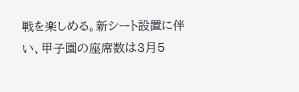戦を楽しめる。新シート設置に伴い、甲子園の座席数は3月5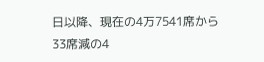日以降、現在の4万7541席から33席減の4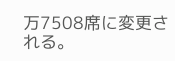万7508席に変更される。